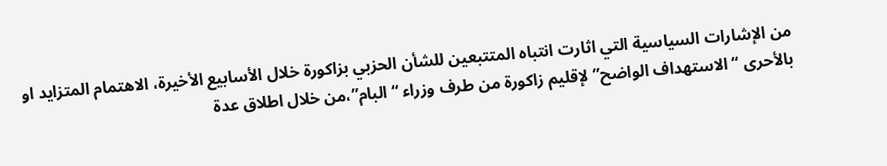من الإشارات السياسية التي اثارت انتباه المتتبعين للشأن الحزبي بزاكورة خلال الأسابيع الأخيرة، الاهتمام المتزايد او بالأحرى “الاستهداف الواضح” لإقليم زاكورة من طرف وزراء “البام”،من خلال اطلاق عدة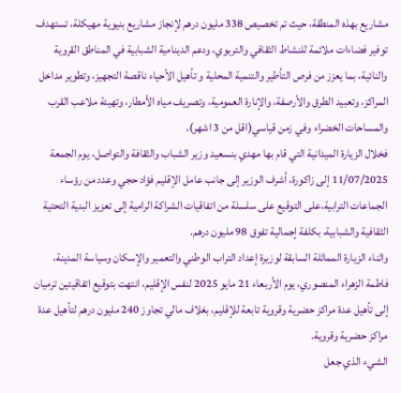مشاريع بهذه المنطقة، حيث تم تخصيص 338 مليون درهم لإنجاز مشاريع بنيوية مهيكلة، تستهدف توفير فضاءات ملائمة للنشاط الثقافي والتربوي، ودعم الدينامية الشبابية في المناطق القروية والنائية، بما يعزز من فرص التأطير والتنمية المحلية و تأهيل الأحياء ناقصة التجهيز، وتطوير مداخل المراكز، وتعبيد الطرق والأرصفة، والإنارة العمومية، وتصريف مياه الأمطار، وتهيئة ملاعب القرب والمساحات الخضراء وفي زمن قياسي(اقل من 3 اشهر).
فخلال الزيارة الميدانية التي قام بها مهدي بنسعيد وزير الشباب والثقافة والتواصل، يوم الجمعة 11/07/2025 إلى زاكورة، أشرف الوزير إلى جانب عامل الإقليم فؤاد حجي وعدد من رؤساء الجماعات الترابية،على التوقيع على سلسلة من اتفاقيات الشراكة الرامية إلى تعزيز البنية التحتية الثقافية والشبابية، بكلفة إجمالية تفوق 98 مليون درهم.
واثناء الزيارة المماثلة السابقة لوزيرة إعداد التراب الوطني والتعمير والإسكان وسياسة المدينة، فاطمة الزهراء المنصوري، يوم الأربعاء 21 مايو 2025 لنفس الإقليم، انتهت بتوقيع اتفاقيتين ترميان إلى تأهيل عدة مراكز حضرية وقروية تابعة للإقليم، بغلاف مالي تجاوز 240 مليون درهم لتأهيل عدة مراكز حضرية وقروية.
الشيء الذي جعل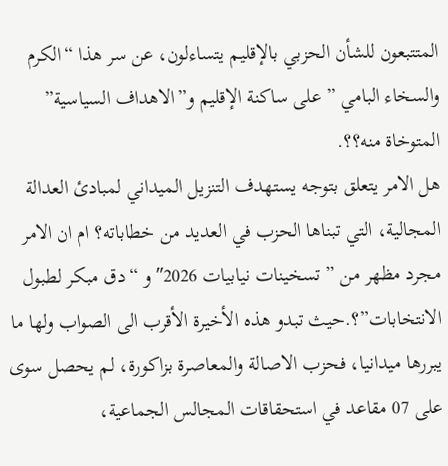المتتبعون للشأن الحزبي بالإقليم يتساءلون، عن سر هذا “الكرم والسخاء البامي ” على ساكنة الإقليم و”الاهداف السياسية” المتوخاة منه؟؟.
هل الامر يتعلق بتوجه يستهدف التنزيل الميداني لمبادئ العدالة المجالية، التي تبناها الحزب في العديد من خطاباته؟ ام ان الامر مجرد مظهر من ” تسخينات نيابيات 2026″ و “دق مبكر لطبول الانتخابات”؟.حيث تبدو هذه الأخيرة الأقرب الى الصواب ولها ما يبررها ميدانيا، فحزب الاصالة والمعاصرة بزاكورة، لم يحصل سوى على 07 مقاعد في استحقاقات المجالس الجماعية،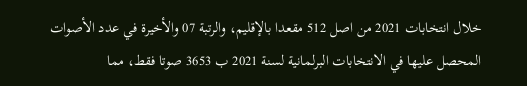خلال انتخابات 2021 من اصل 512 مقعدا بالإقليم، والرتبة 07 والأخيرة في عدد الأصوات المحصل عليها في الانتخابات البرلمانية لسنة 2021 ب 3653 صوتا فقط، مما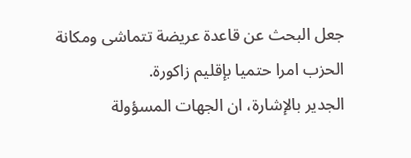جعل البحث عن قاعدة عريضة تتماشى ومكانة الحزب امرا حتميا بإقليم زاكورة.
الجدير بالإشارة، ان الجهات المسؤولة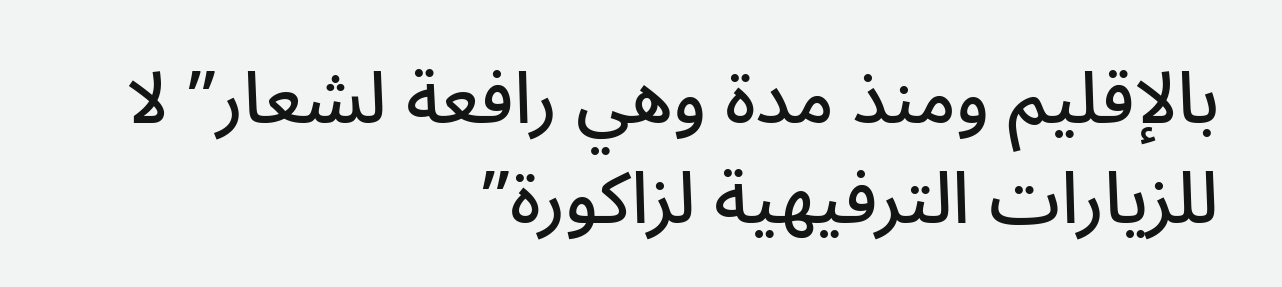بالإقليم ومنذ مدة وهي رافعة لشعار” لا للزيارات الترفيهية لزاكورة”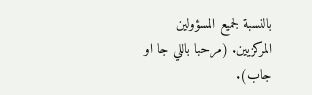بالنسبة لجميع المسؤولين المركزيين. (مرحبا باللي جا او جاب).